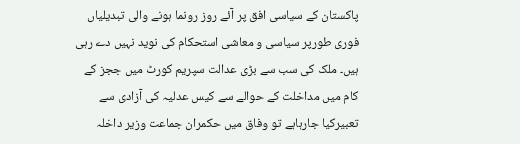پاکستان کے سیاسی افق پر آئے روز رونما ہونے والی تبدیلیاں فوری طورپر سیاسی و معاشی استحکام کی نوید نہیں دے رہی ہیں۔ ملک کی سب سے بڑی عدالت سپریم کورٹ میں ججز کے کام میں مداخلت کے حوالے سے کیس عدلیہ کی آزادی سے تعبیرکیا جارہاہے تو وفاق میں حکمران جماعت وزیر داخلہ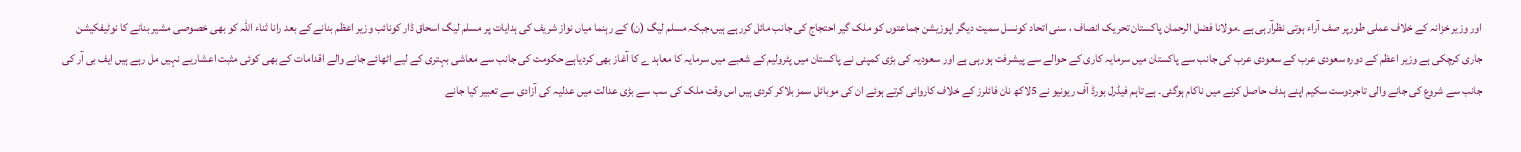اور وزیر خزانہ کے خلاف عملی طورپر صف آراء ہوتی نظرآرہی ہے ۔مولانا فضل الرحمان پاکستان تحریک انصاف ، سنی اتحاد کونسل سمیت دیگر اپوزیشن جماعتوں کو ملک گیر احتجاج کی جانب مائل کررہے ہیں،جبکہ مسلم لیگ (ن) کے رہنما میاں نواز شریف کی ہدایات پر مسلم لیگ اسحاق ڈار کونائب وزیر اعظم بنانے کے بعد رانا ثناء اللہ کو بھی خصوصی مشیر بنانے کا نوٹیفکیشن جاری کرچکی ہے وزیر اعظم کے دورہ سعودی عرب کے سعودی عرب کی جانب سے پاکستان میں سرمایہ کاری کے حوالے سے پیشرفت ہورہی ہے اور سعودیہ کی بڑی کمپنی نے پاکستان میں پٹرولیم کے شعبے میں سرمایہ کا معاہد ے کا آغاز بھی کردیاہے حکومت کی جانب سے معاشی بہتری کے لیے اٹھائے جانے والے اقدامات کے بھی کوئی مثبت اعشاریے نہیں مل رہے ہیں ایف بی آر کی جانب سے شروع کی جانے والی تاجردوست سکیم اپنے ہدف حاصل کرنے میں ناکام ہوگئی۔ ہے تاہم فیڈرل بورڈ آف ریونیو نے 5لاکھ نان فائلرز کے خلاف کاروائی کرتے ہوئے ان کی موبائل سمز بلاکر کردی ہیں اس وقت ملک کی سب سے بڑی عدالت میں عدلیہ کی آزادی سے تعبیر کیا جانے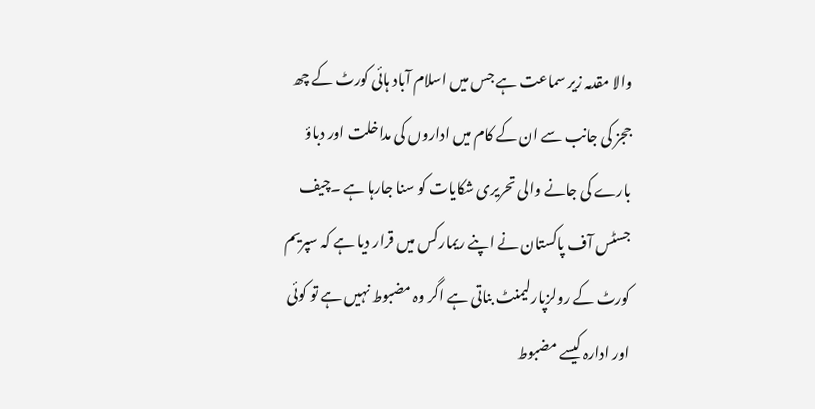والا مقدمہ زیر سماعت ہے جس میں اسلام آباد ہائی کورٹ کے چھ ججز کی جانب سے ان کے کام میں اداروں کی مداخلت اور دباؤ بارے کی جانے والی تحریری شکایات کو سنا جارہا ہے ۔چیف جسٹس آف پاکستان نے اپنے ریمارکس میں قرار دیا ہے کہ سپریم کورٹ کے رولزپارلیمنٹ بناتی ہے اگر وہ مضبوط نہیں ہے تو کوئی اور ادارہ کیسے مضبوط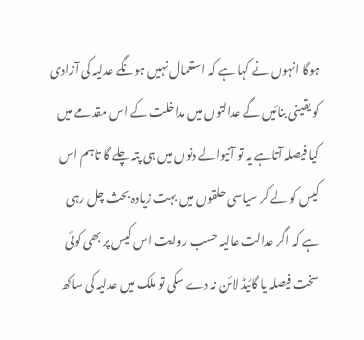ہوگا انہوں نے کہا ہے کہ استعمال نہیں ہونگے عدلیہ کی آزادی کو یقینی بنائیں گے عدالتوں میں مداخلت کے اس مقدمے میں کیا فیصلہ آتاہے یہ تو آنیوالے دنوں میں ہی پتہ چلے گا تاہم اس کیس کو لے کر سیاسی حلقوں میں بہت زیادہ بحث چل رہی ہے کہ اگر عدالت عالیہ حسب روایت اس کیس پر بھی کوئی سخت فیصلہ یا گائیڈ لائن نہ دے سکی تو ملک میں عدلیہ کی ساکھ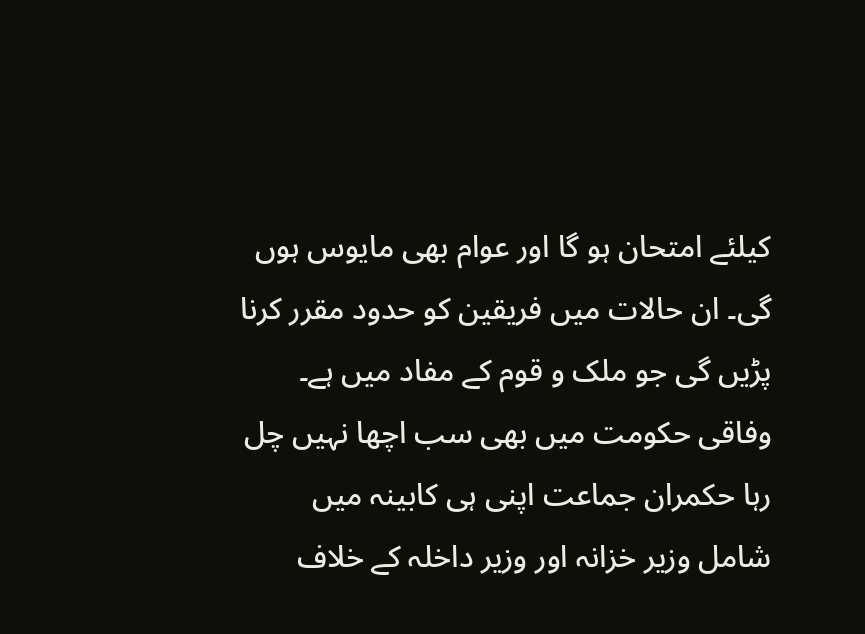کیلئے امتحان ہو گا اور عوام بھی مایوس ہوں گی۔ ان حالات میں فریقین کو حدود مقرر کرنا پڑیں گی جو ملک و قوم کے مفاد میں ہے۔
وفاقی حکومت میں بھی سب اچھا نہیں چل رہا حکمران جماعت اپنی ہی کابینہ میں شامل وزیر خزانہ اور وزیر داخلہ کے خلاف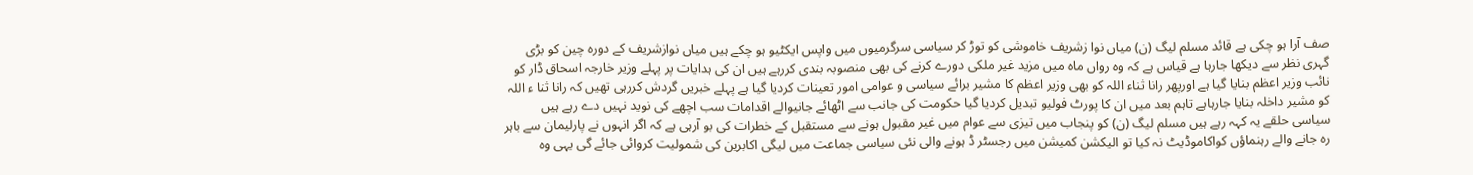صف آرا ہو چکی ہے قائد مسلم لیگ (ن) میاں نوا زشریف خاموشی کو توڑ کر سیاسی سرگرمیوں میں واپس ایکٹیو ہو چکے ہیں میاں نوازشریف کے دورہ چین کو بڑی گہری نظر سے دیکھا جارہا ہے قیاس ہے کہ وہ رواں ماہ میں مزید غیر ملکی دورے کرنے کی بھی منصوبہ بندی کررہے ہیں ان کی ہدایات پر پہلے وزیر خارجہ اسحاق ڈار کو نائب وزیر اعظم بنایا گیا ہے اورپھر رانا ثناء اللہ کو بھی وزیر اعظم کا مشیر برائے سیاسی و عوامی امور تعینات کردیا گیا ہے پہلے خبریں گردش کررہی تھیں کہ رانا ثنا ء اللہ کو مشیر داخلہ بنایا جارہاہے تاہم بعد میں ان کا پورٹ فولیو تبدیل کردیا گیا حکومت کی جانب سے اٹھائے جانیوالے اقدامات سب اچھے کی نوید نہیں دے رہے ہیں سیاسی حلقے یہ کہہ رہے ہیں مسلم لیگ (ن) کو پنجاب میں تیزی سے عوام میں غیر مقبول ہونے سے مستقبل کے خطرات کی بو آرہی ہے کہ اگر انہوں نے پارلیمان سے باہر رہ جانے والے رہنماؤں کواکاموڈیٹ نہ کیا تو الیکشن کمیشن میں رجسٹر ڈ ہونے والی نئی سیاسی جماعت میں لیگی اکابرین کی شمولیت کروائی جائے گی یہی وہ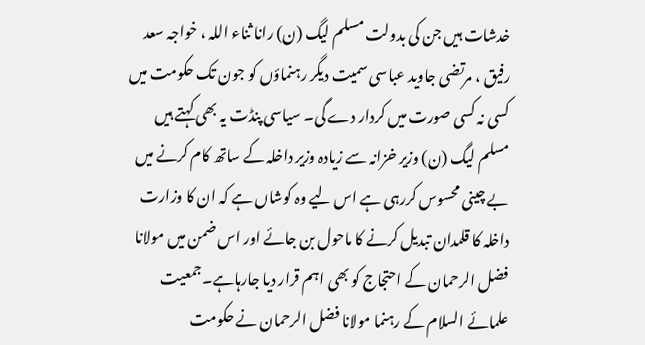خدشات ہیں جن کی بدولت مسلم لیگ (ن) رانا ثناء اللہ ، خواجہ سعد رفیق ، مرتضی جاوید عباسی سمیت دیگر رہنماؤں کو جون تک حکومت میں کسی نہ کسی صورت میں کردار دے گی۔ سیاسی پنڈت یہ بھی کہتے ہیں مسلم لیگ (ن) وزیر خزانہ سے زیادہ وزیر داخلہ کے ساتھ کام کرنے میں بے چینی محسوس کررہی ہے اس لیے وہ کوشاں ہے کہ ان کا وزارت داخلہ کا قلمدان تبدیل کرنے کا ماحول بن جائے اور اس ضمن میں مولانا فضل الرحمان کے احتجاج کو بھی اہم قرار دیا جارہاہے۔جمعیت علمائے السلام کے رہنما مولانا فضل الرحمان نے حکومت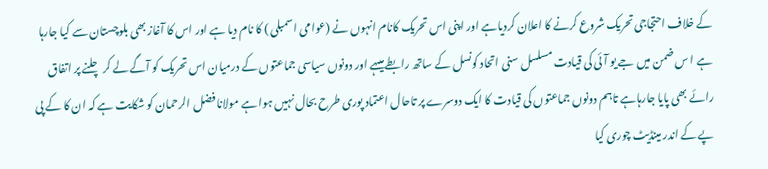کے خلاف احتجاجی تحریک شروع کرنے کا اعلان کردیاہے اور اپنی اس تحریک کانام انہوں نے (عوامی اسمبلی ) کا نام دیا ہے اور اس کا آغاز بھی بلوچستان سے کیا جارہا ہے ا س ضمن میں جے یو آئی کی قیادت مسلسل سنی اتحاد کونسل کے ساتھ رابطے میںہے اور دونوں سیاسی جماعتوں کے درمیان اس تحریک کو آگے لے کر چلنے پر اتفاق رائے بھی پایا جارہاہے تاہم دونوں جماعتوں کی قیادت کا ایک دوسرے پر تاحال اعتماد پوری طرح بحال نہیں ہوا ہے مولانا فضل الرحمان کو شکایت ہے کہ ان کا کے پی پے کے اندر مینڈیٹ چوری کیا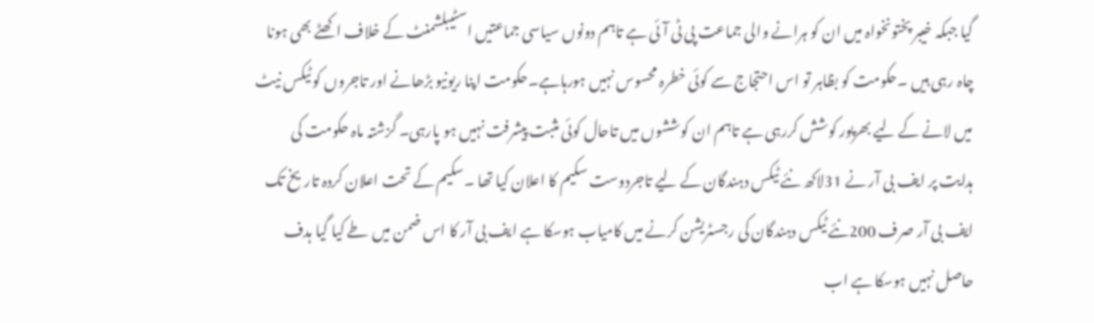گیا جبکہ خیبر پختونخواہ میں ان کو ہرانے والی جماعت پی ٹی آئی ہے تاہم دونوں سیاسی جماعتیں اسٹیبلشمنٹ کے خلاف اکھٹے بھی ہونا چاہ رہی ہیں ۔حکومت کو بظاہر تو اس احتجاج سے کوئی خطرہ محسوس نہیں ہورہاہے۔حکومت اپنا ریونیو بڑھانے اور تاجروں کو ٹیکس نیٹ میں لانے کے لیے بھرپور کوشش کررہی ہے تاہم ان کوششوں میں تاحال کوئی مثبت پیشرفت نہیں ہو پارہی۔ گزشتہ ماہ حکومت کی ہدایت پر ایف بی آر نے 31لاکھ نئے ٹیکس دہندگان کے لیے تاجردوست سکیم کا اعلان کیا تھا ۔سکیم کے تحت اعلان کردہ تاریخ تک ایف بی آر صرف 200نئے ٹیکس دہندگان کی رجسٹریشن کرنے میں کامیاب ہوسکا ہے ایف بی آر کا اس ضمن میں طے کیا گیا ہدف حاصل نہیں ہوسکا ہے اب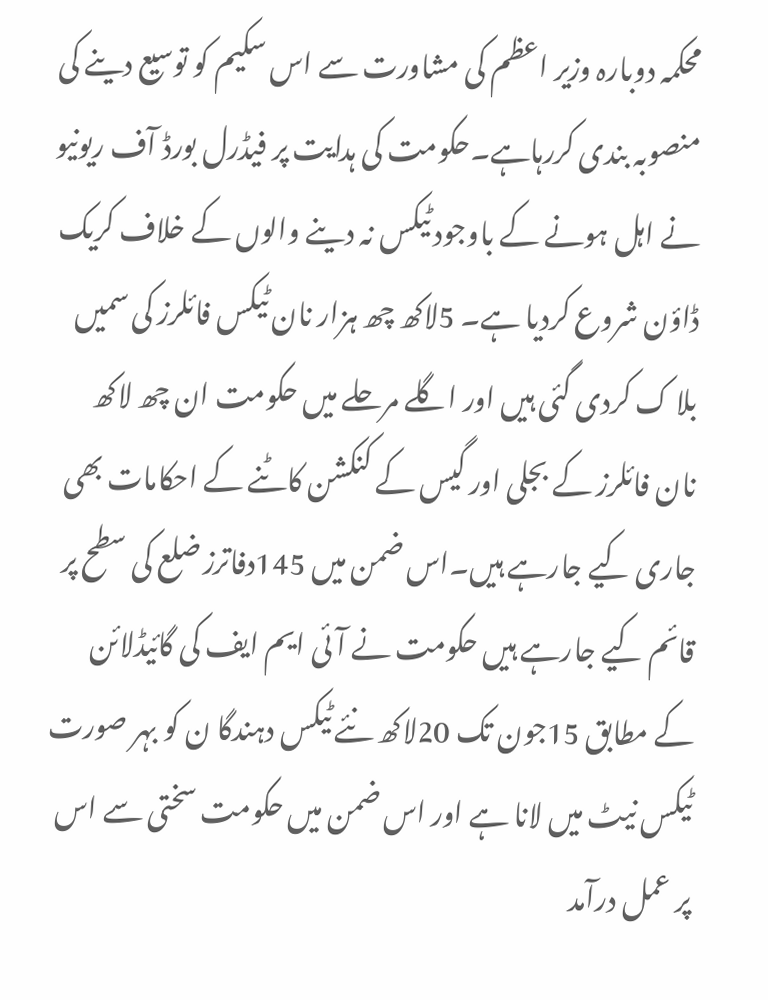محکمہ دوبارہ وزیر اعظم کی مشاورت سے اس سکیم کو توسیع دینے کی منصوبہ بندی کررہاہے۔حکومت کی ہدایت پر فیڈرل بورڈ آف ریونیو نے اہل ہونے کے باوجود ٹیکس نہ دینے والوں کے خلاف کریک ڈاؤن شروع کردیا ہے۔ 5لاکھ چھ ہزار نان ٹیکس فائلرز کی سمیں بلا ک کردی گئی ہیں اور اگلے مرحلے میں حکومت ان چھ لاکھ نان فائلرز کے بجلی اور گیس کے کنکشن کاٹنے کے احکامات بھی جاری کیے جارہے ہیں۔اس ضمن میں 145دفاترز ضلع کی سطح پر قائم کیے جارہے ہیں حکومت نے آئی ایم ایف کی گائیڈلائن کے مطابق 15جون تک 20لاکھ نئے ٹیکس دہندگا ن کو بہر صورت ٹیکس نیٹ میں لانا ہے اور اس ضمن میں حکومت سختی سے اس پر عمل درآمد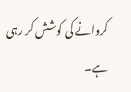کروانے کی کوشش کر رہی ہے۔